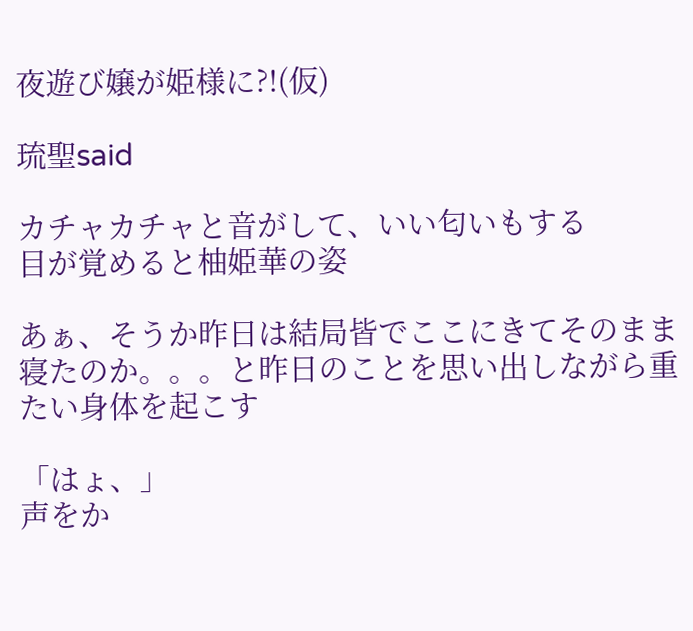夜遊び嬢が姫様に?!(仮)

琉聖said

カチャカチャと音がして、いい匂いもする
目が覚めると柚姫華の姿

あぁ、そうか昨日は結局皆でここにきてそのまま寝たのか。。。と昨日のことを思い出しながら重たい身体を起こす

「はょ、」
声をか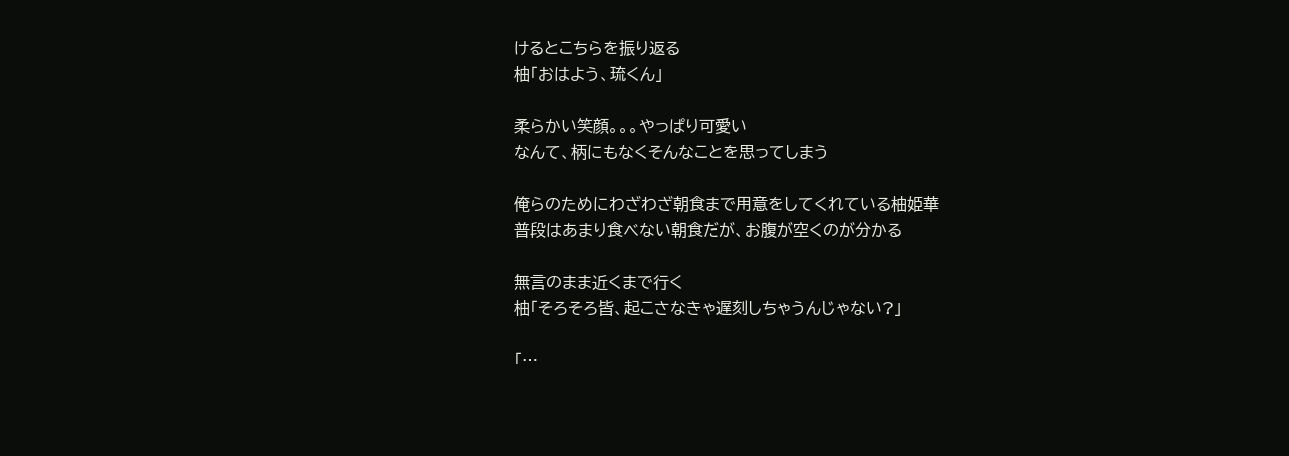けるとこちらを振り返る
柚「おはよう、琉くん」

柔らかい笑顔。。。やっぱり可愛い
なんて、柄にもなくそんなことを思ってしまう

俺らのためにわざわざ朝食まで用意をしてくれている柚姫華
普段はあまり食べない朝食だが、お腹が空くのが分かる

無言のまま近くまで行く
柚「そろそろ皆、起こさなきゃ遅刻しちゃうんじゃない?」

「…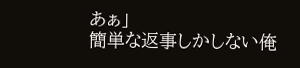あぁ」
簡単な返事しかしない俺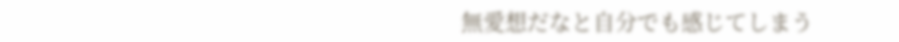無愛想だなと自分でも感じてしまう